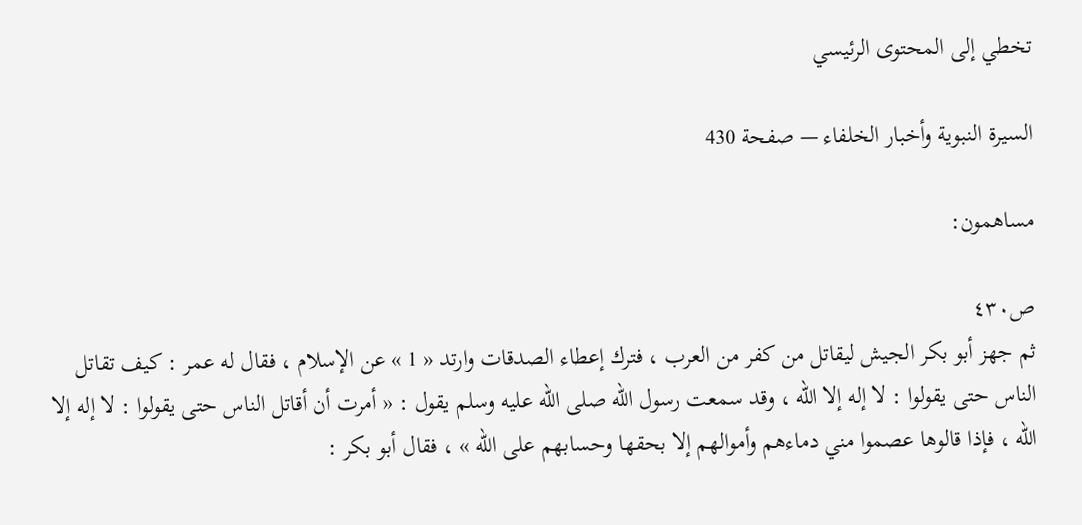تخطي إلى المحتوى الرئيسي

السيرة النبوية وأخبار الخلفاء — صفحة 430

مساهمون:

ص٤٣٠
ثم جهز أبو بكر الجيش ليقاتل من كفر من العرب ، فترك إعطاء الصدقات وارتد « 1 » عن الإسلام ، فقال له عمر : كيف تقاتل الناس حتى يقولوا : لا إله إلا اللّه ، وقد سمعت رسول اللّه صلى اللّه عليه وسلم يقول : « أمرت أن أقاتل الناس حتى يقولوا : لا إله إلا اللّه ، فإذا قالوها عصموا مني دماءهم وأموالهم إلا بحقها وحسابهم على اللّه » ، فقال أبو بكر :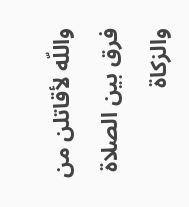واللّه لأقاتلن من فرق بين الصلاة والزكاة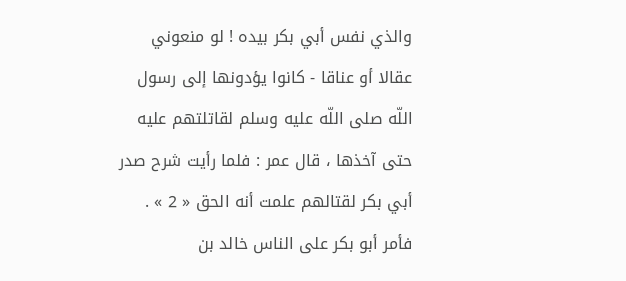والذي نفس أبي بكر بيده ! لو منعوني عقالا أو عناقا - كانوا يؤدونها إلى رسول اللّه صلى اللّه عليه وسلم لقاتلتهم عليه حتى آخذها ، قال عمر : فلما رأيت شرح صدر أبي بكر لقتالهم علمت أنه الحق « 2 » . فأمر أبو بكر على الناس خالد بن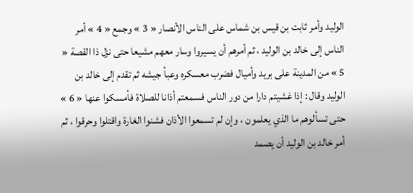الوليد وأمر ثابت بن قيس بن شماس على الناس الأنصار « 3 » وجمع « 4 » أمر الناس إلى خالد بن الوليد ، ثم أمرهم أن يسيروا وسار معهم مشيعا حتى نزل ذا القصة « 5 » من المدينة على بريد وأميال فضرب معسكره وعبأ جيشه ثم تقدم إلى خالد بن الوليد وقال : إذا غشيتم دارا من دور الناس فسمعتم أذانا للصلاة فأمسكوا عنها « 6 » حتى تسألوهم ما الذي يعلمون ، وإن لم تسمعوا الأذان فشنوا الغارة واقتلوا وحرقوا ، ثم أمر خالد بن الوليد أن يصمد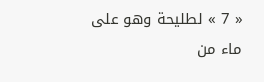« 7 » لطليحة وهو على ماء من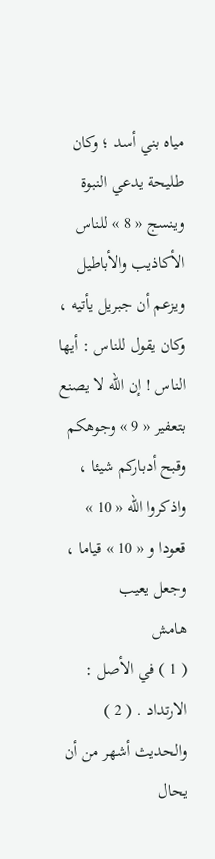مياه بني أسد ؛ وكان طليحة يدعي النبوة وينسج « 8 » للناس الأكاذيب والأباطيل ويزعم أن جبريل يأتيه ، وكان يقول للناس : أيها الناس ! إن اللّه لا يصنع بتعفير « 9 » وجوهكم وقبح أدباركم شيئا ، واذكروا اللّه « 10 » قعودا و « 10 » قياما ، وجعل يعيب
هامش
( 1 ) في الأصل : الارتداد . ( 2 ) والحديث أشهر من أن يحال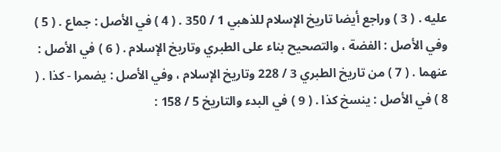عليه . ( 3 ) وراجع أيضا تاريخ الإسلام للذهبي 1 / 350 . ( 4 ) في الأصل : جماع . ( 5 ) وفي الأصل : الفضة ، والتصحيح بناء على الطبري وتاريخ الإسلام . ( 6 ) في الأصل : عنهما . ( 7 ) من تاريخ الطبري 3 / 228 وتاريخ الإسلام ، وفي الأصل : يضمرا - كذا . ( 8 ) في الأصل : ينسخ كذا . ( 9 ) في البدء والتاريخ 5 / 158 :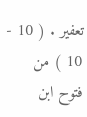تعفير . ( 10 - 10 ) من فتوح ابن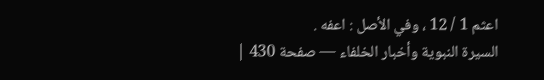اعثم 1 / 12 ، وفي الأصل : اعفه .
السيرة النبوية وأخبار الخلفاء — صفحة 430 |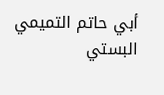أبي حاتم التميمي البستي